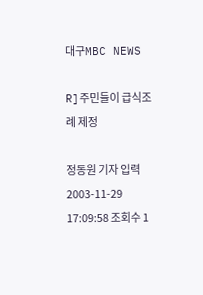대구MBC NEWS

R]주민들이 급식조례 제정

정동원 기자 입력 2003-11-29 17:09:58 조회수 1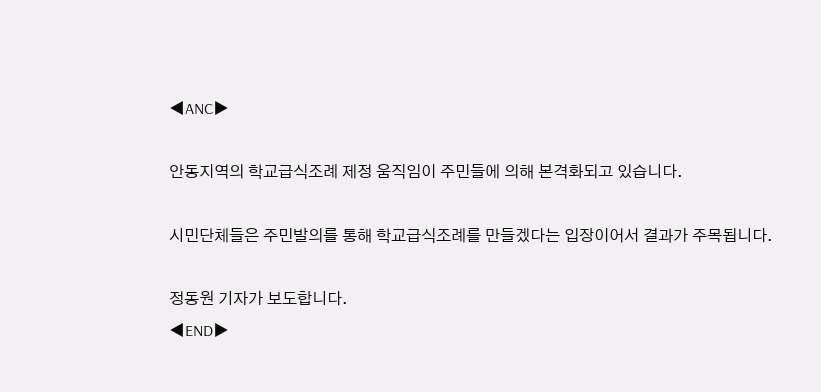◀ANC▶

안동지역의 학교급식조례 제정 움직임이 주민들에 의해 본격화되고 있습니다.

시민단체들은 주민발의를 통해 학교급식조례를 만들겠다는 입장이어서 결과가 주목됩니다.

정동원 기자가 보도합니다.
◀END▶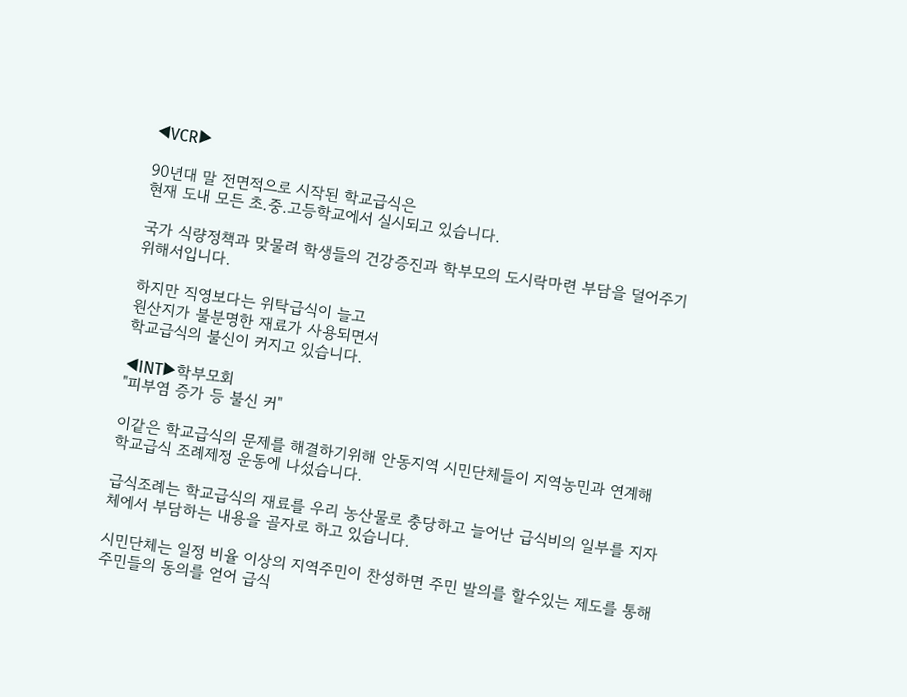◀VCR▶

90년대 말 전면적으로 시작된 학교급식은
현재 도내 모든 초.중.고등학교에서 실시되고 있습니다.

국가 식량정책과 맞물려 학생들의 건강증진과 학부모의 도시락마련 부담을 덜어주기 위해서입니다.

하지만 직영보다는 위탁급식이 늘고
원산지가 불분명한 재료가 사용되면서
학교급식의 불신이 커지고 있습니다.

◀INT▶학부모회
"피부염 증가 등 불신 커"

이같은 학교급식의 문제를 해결하기위해 안동지역 시민단체들이 지역농민과 연계해 학교급식 조례제정 운동에 나섰습니다.

급식조례는 학교급식의 재료를 우리 농산물로 충당하고 늘어난 급식비의 일부를 지자체에서 부담하는 내용을 골자로 하고 있습니다.

시민단체는 일정 비율 이상의 지역주민이 찬성하면 주민 발의를 할수있는 제도를 통해 주민들의 동의를 얻어 급식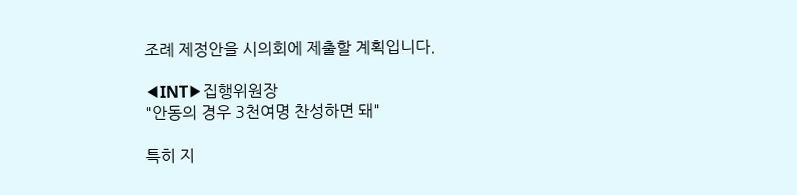조례 제정안을 시의회에 제출할 계획입니다.

◀INT▶집행위원장
"안동의 경우 3천여명 찬성하면 돼"

특히 지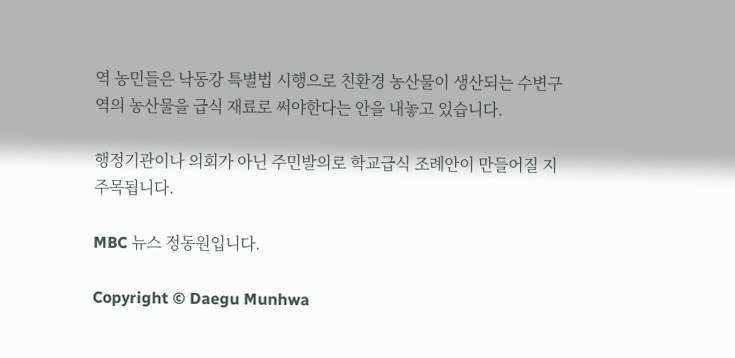역 농민들은 낙동강 특별법 시행으로 친환경 농산물이 생산되는 수변구역의 농산물을 급식 재료로 써야한다는 안을 내놓고 있습니다.

행정기관이나 의회가 아닌 주민발의로 학교급식 조례안이 만들어질 지 주목됩니다.

MBC 뉴스 정동원입니다.

Copyright © Daegu Munhwa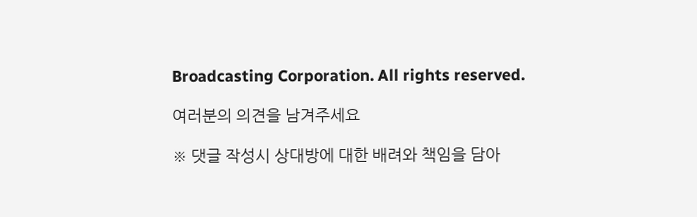Broadcasting Corporation. All rights reserved.

여러분의 의견을 남겨주세요

※ 댓글 작성시 상대방에 대한 배려와 책임을 담아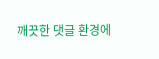깨끗한 댓글 환경에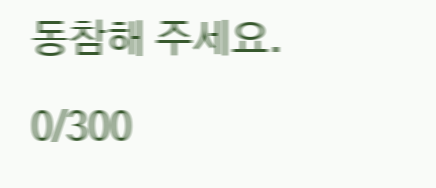동참해 주세요.

0/300